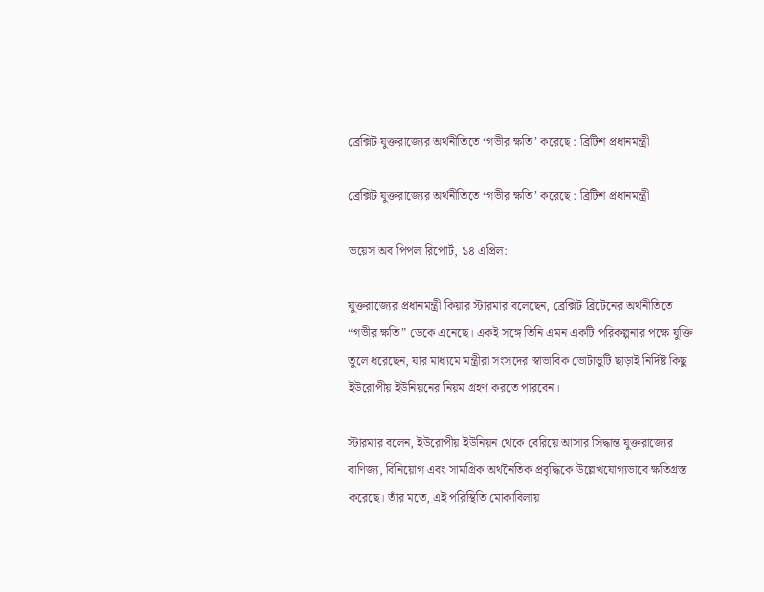ব্রেক্সিট যুক্তরাজ্যের অর্থনীতিতে ‘গভীর ক্ষতি’ করেছে : ব্রিটিশ প্রধানমন্ত্রী

ব্রেক্সিট যুক্তরাজ্যের অর্থনীতিতে ‘গভীর ক্ষতি’ করেছে : ব্রিটিশ প্রধানমন্ত্রী

ভয়েস অব পিপল রিপোর্ট, ১৪ এপ্রিল:

যুক্তরাজ্যের প্রধানমন্ত্রী কিয়ার স্টারমার বলেছেন, ব্রেক্সিট ব্রিটেনের অর্থনীতিতে “গভীর ক্ষতি” ডেকে এনেছে। একই সঙ্গে তিনি এমন একটি পরিকল্পনার পক্ষে যুক্তি তুলে ধরেছেন, যার মাধ্যমে মন্ত্রীরা সংসদের স্বাভাবিক ভোটাভুটি ছাড়াই নির্দিষ্ট কিছু ইউরোপীয় ইউনিয়নের নিয়ম গ্রহণ করতে পারবেন।

স্টারমার বলেন, ইউরোপীয় ইউনিয়ন থেকে বেরিয়ে আসার সিদ্ধান্ত যুক্তরাজ্যের বাণিজ্য, বিনিয়োগ এবং সামগ্রিক অর্থনৈতিক প্রবৃদ্ধিকে উল্লেখযোগ্যভাবে ক্ষতিগ্রস্ত করেছে। তাঁর মতে, এই পরিস্থিতি মোকাবিলায়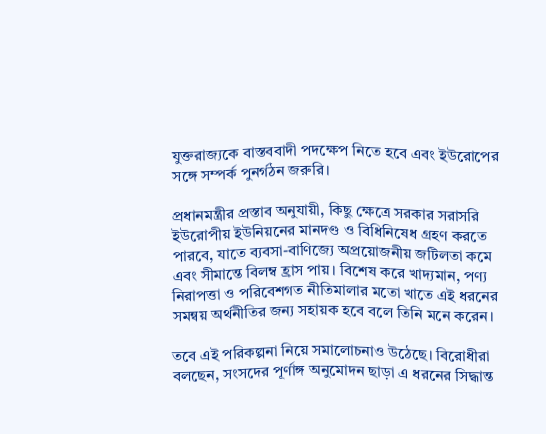যুক্তরাজ্যকে বাস্তববাদী পদক্ষেপ নিতে হবে এবং ইউরোপের সঙ্গে সম্পর্ক পুনর্গঠন জরুরি।

প্রধানমন্ত্রীর প্রস্তাব অনুযায়ী, কিছু ক্ষেত্রে সরকার সরাসরি ইউরোপীয় ইউনিয়নের মানদণ্ড ও বিধিনিষেধ গ্রহণ করতে পারবে, যাতে ব্যবসা-বাণিজ্যে অপ্রয়োজনীয় জটিলতা কমে এবং সীমান্তে বিলম্ব হ্রাস পায়। বিশেষ করে খাদ্যমান, পণ্য নিরাপত্তা ও পরিবেশগত নীতিমালার মতো খাতে এই ধরনের সমন্বয় অর্থনীতির জন্য সহায়ক হবে বলে তিনি মনে করেন।

তবে এই পরিকল্পনা নিয়ে সমালোচনাও উঠেছে। বিরোধীরা বলছেন, সংসদের পূর্ণাঙ্গ অনুমোদন ছাড়া এ ধরনের সিদ্ধান্ত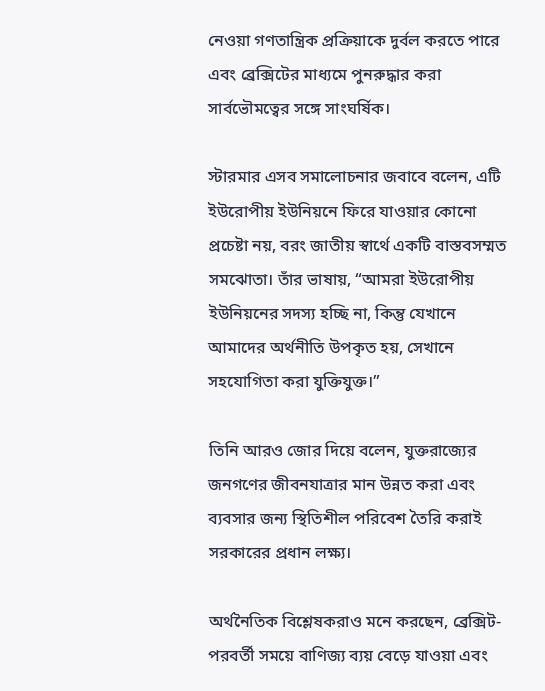নেওয়া গণতান্ত্রিক প্রক্রিয়াকে দুর্বল করতে পারে এবং ব্রেক্সিটের মাধ্যমে পুনরুদ্ধার করা সার্বভৌমত্বের সঙ্গে সাংঘর্ষিক।

স্টারমার এসব সমালোচনার জবাবে বলেন, এটি ইউরোপীয় ইউনিয়নে ফিরে যাওয়ার কোনো প্রচেষ্টা নয়, বরং জাতীয় স্বার্থে একটি বাস্তবসম্মত সমঝোতা। তাঁর ভাষায়, “আমরা ইউরোপীয় ইউনিয়নের সদস্য হচ্ছি না, কিন্তু যেখানে আমাদের অর্থনীতি উপকৃত হয়, সেখানে সহযোগিতা করা যুক্তিযুক্ত।”

তিনি আরও জোর দিয়ে বলেন, যুক্তরাজ্যের জনগণের জীবনযাত্রার মান উন্নত করা এবং ব্যবসার জন্য স্থিতিশীল পরিবেশ তৈরি করাই সরকারের প্রধান লক্ষ্য।

অর্থনৈতিক বিশ্লেষকরাও মনে করছেন, ব্রেক্সিট-পরবর্তী সময়ে বাণিজ্য ব্যয় বেড়ে যাওয়া এবং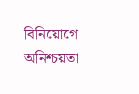বিনিয়োগে অনিশ্চয়তা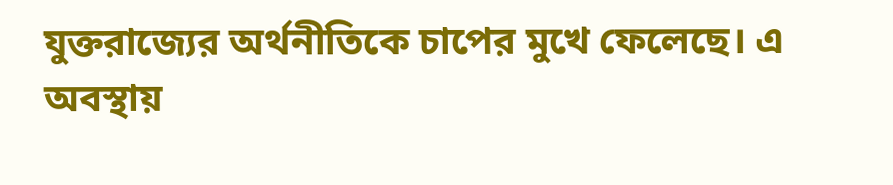যুক্তরাজ্যের অর্থনীতিকে চাপের মুখে ফেলেছে। এ অবস্থায়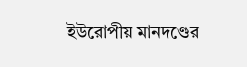ইউরোপীয় মানদণ্ডের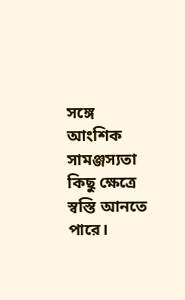সঙ্গে আংশিক সামঞ্জস্যতা কিছু ক্ষেত্রে স্বস্তি আনতে পারে।